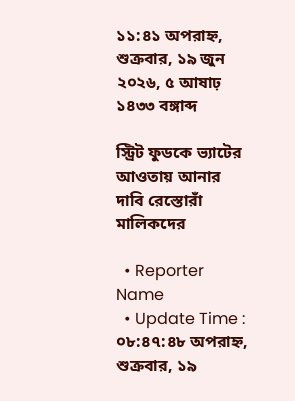১১:৪১ অপরাহ্ন, শুক্রবার, ১৯ জুন ২০২৬, ৫ আষাঢ় ১৪৩৩ বঙ্গাব্দ

স্ট্রিট ফুডকে ভ্যাটের আওতায় আনার দাবি রেস্তোরাঁ মালিকদের

  • Reporter Name
  • Update Time : ০৮:৪৭:৪৮ অপরাহ্ন, শুক্রবার, ১৯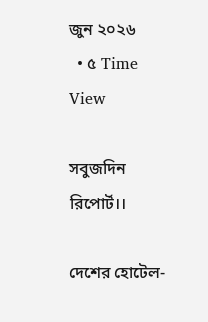জুন ২০২৬
  • ৫ Time View

সবুজদিন রিপোর্ট।।

দেশের হোটেল-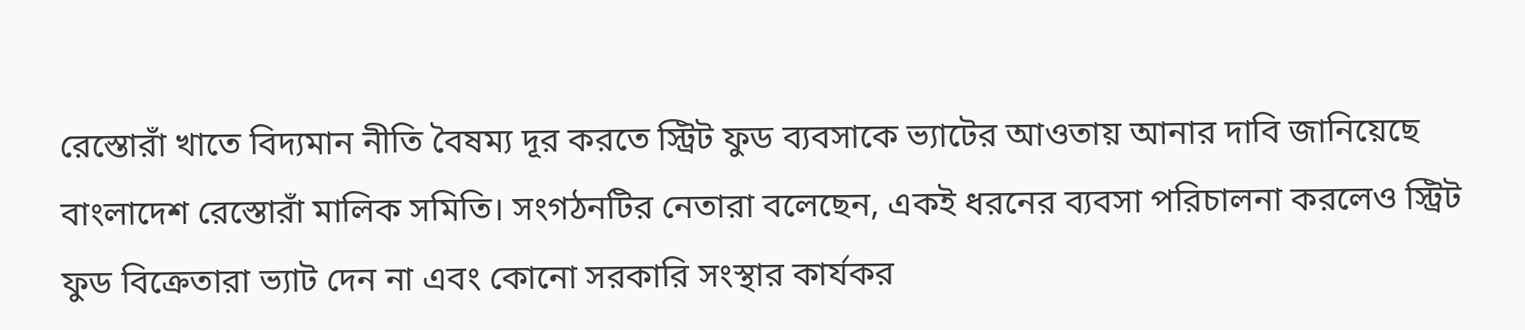রেস্তোরাঁ খাতে বিদ্যমান নীতি বৈষম্য দূর করতে স্ট্রিট ফুড ব্যবসাকে ভ্যাটের আওতায় আনার দাবি জানিয়েছে বাংলাদেশ রেস্তোরাঁ মালিক সমিতি। সংগঠনটির নেতারা বলেছেন, একই ধরনের ব্যবসা পরিচালনা করলেও স্ট্রিট ফুড বিক্রেতারা ভ্যাট দেন না এবং কোনো সরকারি সংস্থার কার্যকর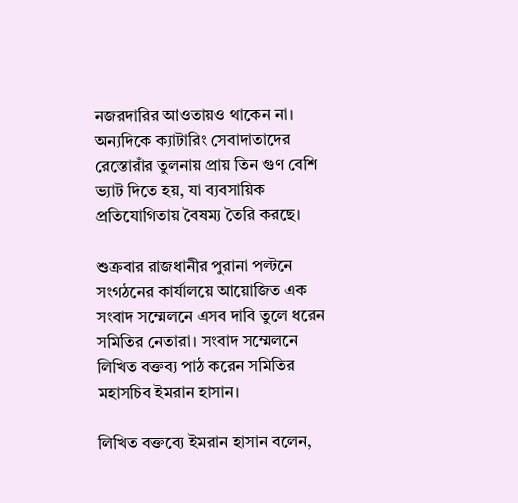নজরদারির আওতায়ও থাকেন না। অন্যদিকে ক্যাটারিং সেবাদাতাদের রেস্তোরাঁর তুলনায় প্রায় তিন গুণ বেশি ভ্যাট দিতে হয়, যা ব্যবসায়িক প্রতিযোগিতায় বৈষম্য তৈরি করছে।

শুক্রবার রাজধানীর পুরানা পল্টনে সংগঠনের কার্যালয়ে আয়োজিত এক সংবাদ সম্মেলনে এসব দাবি তুলে ধরেন সমিতির নেতারা। সংবাদ সম্মেলনে লিখিত বক্তব্য পাঠ করেন সমিতির মহাসচিব ইমরান হাসান।

লিখিত বক্তব্যে ইমরান হাসান বলেন,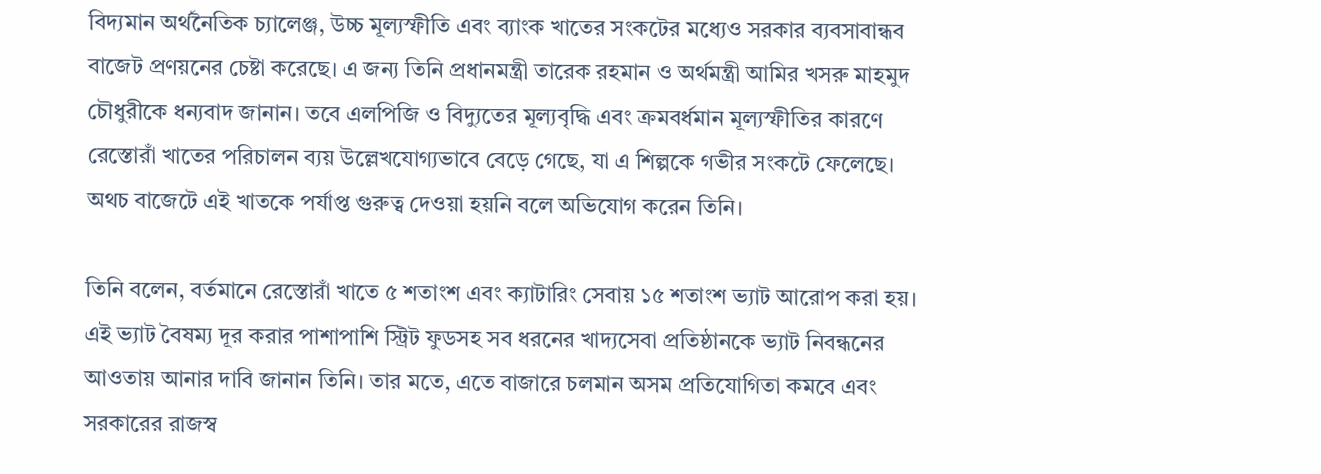বিদ্যমান অর্থনৈতিক চ্যালেঞ্জ, উচ্চ মূল্যস্ফীতি এবং ব্যাংক খাতের সংকটের মধ্যেও সরকার ব্যবসাবান্ধব বাজেট প্রণয়নের চেষ্টা করেছে। এ জন্য তিনি প্রধানমন্ত্রী তারেক রহমান ও অর্থমন্ত্রী আমির খসরু মাহমুদ চৌধুরীকে ধন্যবাদ জানান। তবে এলপিজি ও বিদ্যুতের মূল্যবৃদ্ধি এবং ক্রমবর্ধমান মূল্যস্ফীতির কারণে রেস্তোরাঁ খাতের পরিচালন ব্যয় উল্লেখযোগ্যভাবে বেড়ে গেছে, যা এ শিল্পকে গভীর সংকটে ফেলেছে। অথচ বাজেটে এই খাতকে পর্যাপ্ত গুরুত্ব দেওয়া হয়নি বলে অভিযোগ করেন তিনি।

তিনি বলেন, বর্তমানে রেস্তোরাঁ খাতে ৫ শতাংশ এবং ক্যাটারিং সেবায় ১৫ শতাংশ ভ্যাট আরোপ করা হয়। এই ভ্যাট বৈষম্য দূর করার পাশাপাশি স্ট্রিট ফুডসহ সব ধরনের খাদ্যসেবা প্রতিষ্ঠানকে ভ্যাট নিবন্ধনের আওতায় আনার দাবি জানান তিনি। তার মতে, এতে বাজারে চলমান অসম প্রতিযোগিতা কমবে এবং সরকারের রাজস্ব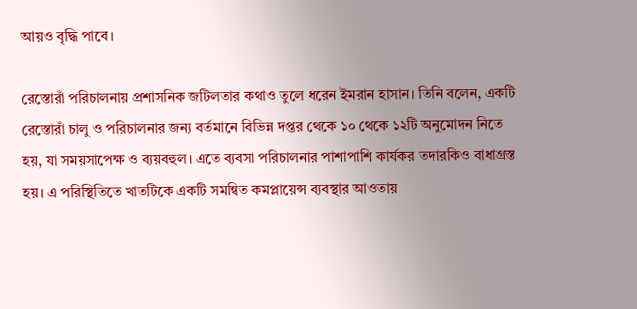আয়ও বৃদ্ধি পাবে।

রেস্তোরাঁ পরিচালনায় প্রশাসনিক জটিলতার কথাও তুলে ধরেন ইমরান হাসান। তিনি বলেন, একটি রেস্তোরাঁ চালু ও পরিচালনার জন্য বর্তমানে বিভিন্ন দপ্তর থেকে ১০ থেকে ১২টি অনুমোদন নিতে হয়, যা সময়সাপেক্ষ ও ব্যয়বহুল। এতে ব্যবসা পরিচালনার পাশাপাশি কার্যকর তদারকিও বাধাগ্রস্ত হয়। এ পরিস্থিতিতে খাতটিকে একটি সমন্বিত কমপ্লায়েন্স ব্যবস্থার আওতায়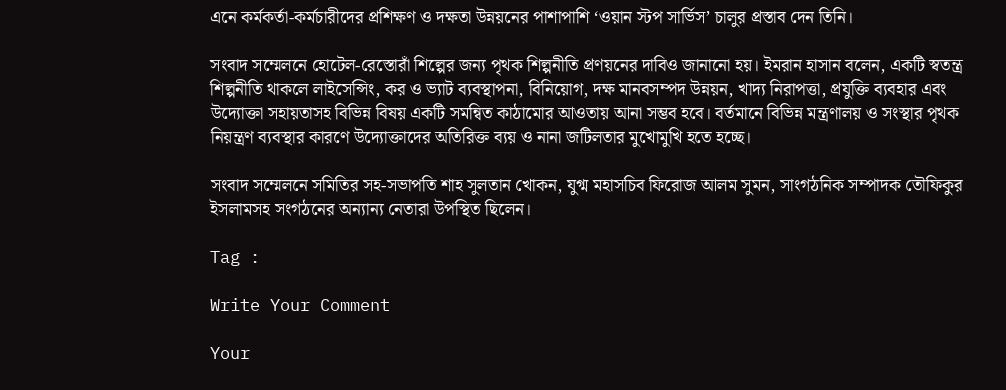এনে কর্মকর্তা-কর্মচারীদের প্রশিক্ষণ ও দক্ষতা উন্নয়নের পাশাপাশি ‘ওয়ান স্টপ সার্ভিস’ চালুর প্রস্তাব দেন তিনি।

সংবাদ সম্মেলনে হোটেল-রেস্তোরাঁ শিল্পের জন্য পৃথক শিল্পনীতি প্রণয়নের দাবিও জানানো হয়। ইমরান হাসান বলেন, একটি স্বতন্ত্র শিল্পনীতি থাকলে লাইসেন্সিং, কর ও ভ্যাট ব্যবস্থাপনা, বিনিয়োগ, দক্ষ মানবসম্পদ উন্নয়ন, খাদ্য নিরাপত্তা, প্রযুক্তি ব্যবহার এবং উদ্যোক্তা সহায়তাসহ বিভিন্ন বিষয় একটি সমন্বিত কাঠামোর আওতায় আনা সম্ভব হবে। বর্তমানে বিভিন্ন মন্ত্রণালয় ও সংস্থার পৃথক নিয়ন্ত্রণ ব্যবস্থার কারণে উদ্যোক্তাদের অতিরিক্ত ব্যয় ও নানা জটিলতার মুখোমুখি হতে হচ্ছে।

সংবাদ সম্মেলনে সমিতির সহ-সভাপতি শাহ সুলতান খোকন, যুগ্ম মহাসচিব ফিরোজ আলম সুমন, সাংগঠনিক সম্পাদক তৌফিকুর ইসলামসহ সংগঠনের অন্যান্য নেতারা উপস্থিত ছিলেন।

Tag :

Write Your Comment

Your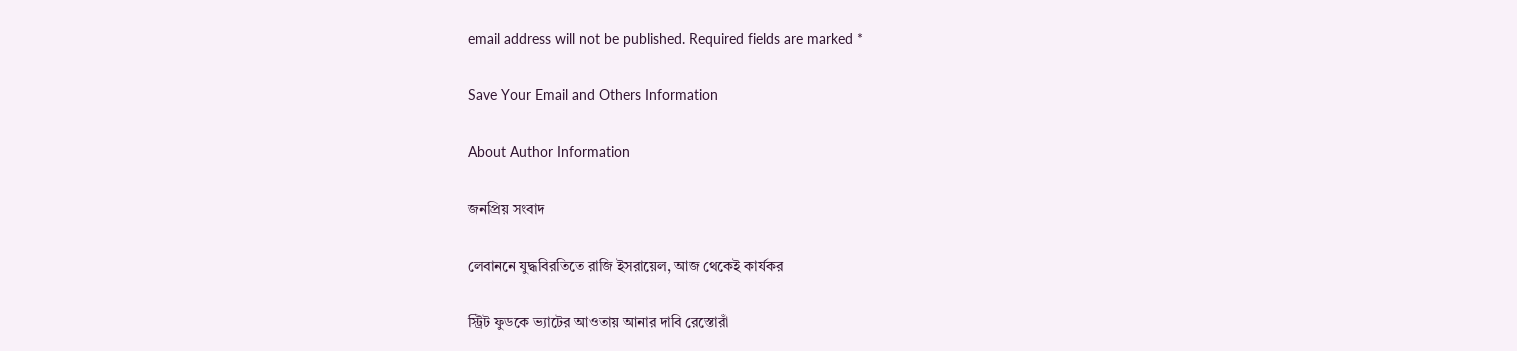email address will not be published. Required fields are marked *

Save Your Email and Others Information

About Author Information

জনপ্রিয় সংবাদ

লেবাননে যুদ্ধবিরতিতে রাজি ইসরায়েল, আজ থেকেই কার্যকর

স্ট্রিট ফুডকে ভ্যাটের আওতায় আনার দাবি রেস্তোরাঁ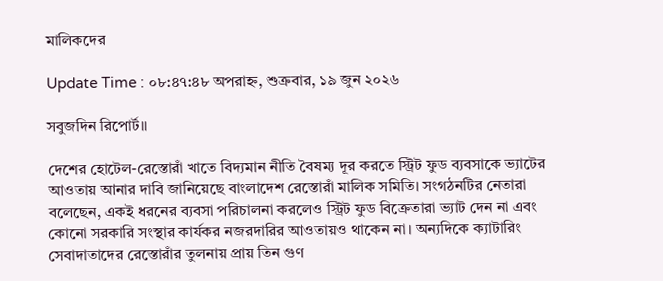মালিকদের

Update Time : ০৮:৪৭:৪৮ অপরাহ্ন, শুক্রবার, ১৯ জুন ২০২৬

সবুজদিন রিপোর্ট।।

দেশের হোটেল-রেস্তোরাঁ খাতে বিদ্যমান নীতি বৈষম্য দূর করতে স্ট্রিট ফুড ব্যবসাকে ভ্যাটের আওতায় আনার দাবি জানিয়েছে বাংলাদেশ রেস্তোরাঁ মালিক সমিতি। সংগঠনটির নেতারা বলেছেন, একই ধরনের ব্যবসা পরিচালনা করলেও স্ট্রিট ফুড বিক্রেতারা ভ্যাট দেন না এবং কোনো সরকারি সংস্থার কার্যকর নজরদারির আওতায়ও থাকেন না। অন্যদিকে ক্যাটারিং সেবাদাতাদের রেস্তোরাঁর তুলনায় প্রায় তিন গুণ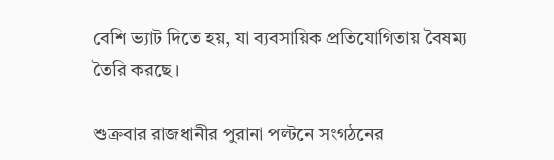বেশি ভ্যাট দিতে হয়, যা ব্যবসায়িক প্রতিযোগিতায় বৈষম্য তৈরি করছে।

শুক্রবার রাজধানীর পুরানা পল্টনে সংগঠনের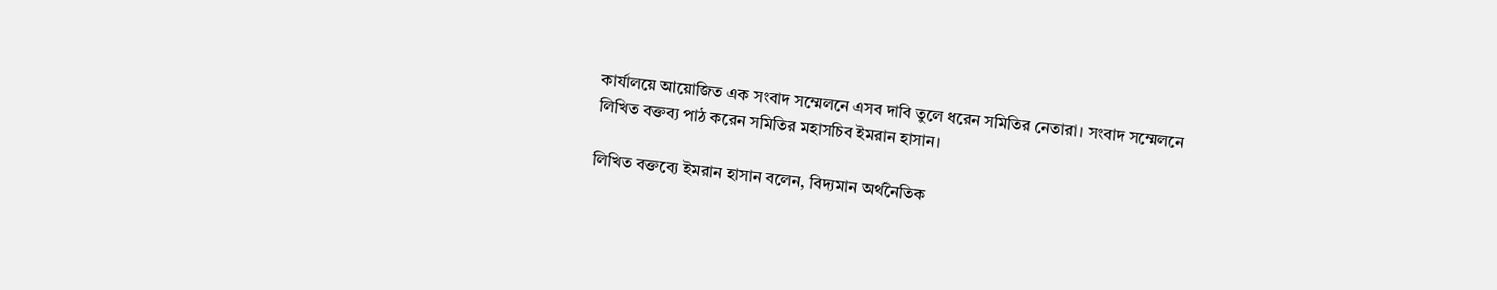কার্যালয়ে আয়োজিত এক সংবাদ সম্মেলনে এসব দাবি তুলে ধরেন সমিতির নেতারা। সংবাদ সম্মেলনে লিখিত বক্তব্য পাঠ করেন সমিতির মহাসচিব ইমরান হাসান।

লিখিত বক্তব্যে ইমরান হাসান বলেন, বিদ্যমান অর্থনৈতিক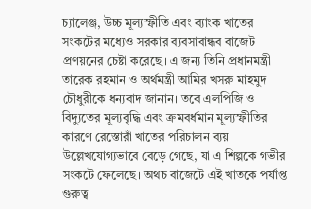চ্যালেঞ্জ, উচ্চ মূল্যস্ফীতি এবং ব্যাংক খাতের সংকটের মধ্যেও সরকার ব্যবসাবান্ধব বাজেট প্রণয়নের চেষ্টা করেছে। এ জন্য তিনি প্রধানমন্ত্রী তারেক রহমান ও অর্থমন্ত্রী আমির খসরু মাহমুদ চৌধুরীকে ধন্যবাদ জানান। তবে এলপিজি ও বিদ্যুতের মূল্যবৃদ্ধি এবং ক্রমবর্ধমান মূল্যস্ফীতির কারণে রেস্তোরাঁ খাতের পরিচালন ব্যয় উল্লেখযোগ্যভাবে বেড়ে গেছে, যা এ শিল্পকে গভীর সংকটে ফেলেছে। অথচ বাজেটে এই খাতকে পর্যাপ্ত গুরুত্ব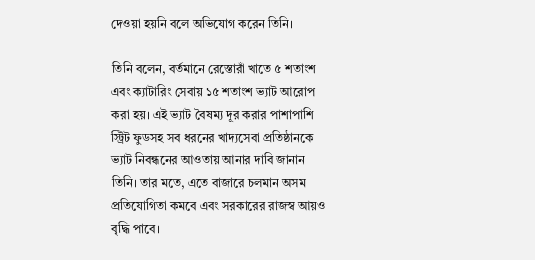দেওয়া হয়নি বলে অভিযোগ করেন তিনি।

তিনি বলেন, বর্তমানে রেস্তোরাঁ খাতে ৫ শতাংশ এবং ক্যাটারিং সেবায় ১৫ শতাংশ ভ্যাট আরোপ করা হয়। এই ভ্যাট বৈষম্য দূর করার পাশাপাশি স্ট্রিট ফুডসহ সব ধরনের খাদ্যসেবা প্রতিষ্ঠানকে ভ্যাট নিবন্ধনের আওতায় আনার দাবি জানান তিনি। তার মতে, এতে বাজারে চলমান অসম প্রতিযোগিতা কমবে এবং সরকারের রাজস্ব আয়ও বৃদ্ধি পাবে।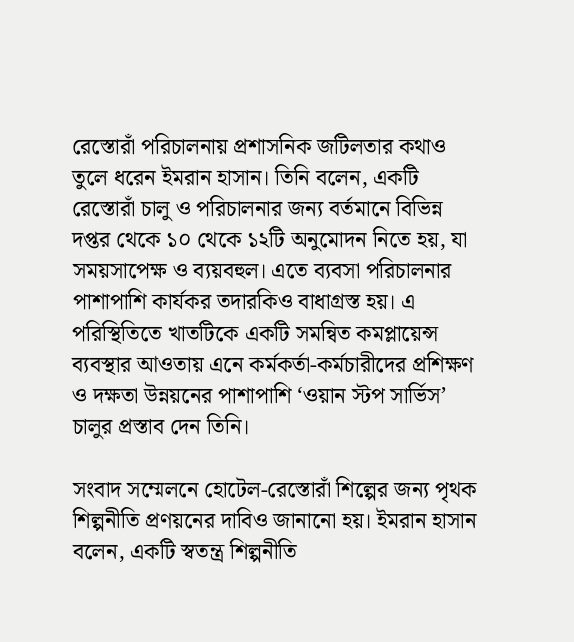রেস্তোরাঁ পরিচালনায় প্রশাসনিক জটিলতার কথাও তুলে ধরেন ইমরান হাসান। তিনি বলেন, একটি রেস্তোরাঁ চালু ও পরিচালনার জন্য বর্তমানে বিভিন্ন দপ্তর থেকে ১০ থেকে ১২টি অনুমোদন নিতে হয়, যা সময়সাপেক্ষ ও ব্যয়বহুল। এতে ব্যবসা পরিচালনার পাশাপাশি কার্যকর তদারকিও বাধাগ্রস্ত হয়। এ পরিস্থিতিতে খাতটিকে একটি সমন্বিত কমপ্লায়েন্স ব্যবস্থার আওতায় এনে কর্মকর্তা-কর্মচারীদের প্রশিক্ষণ ও দক্ষতা উন্নয়নের পাশাপাশি ‘ওয়ান স্টপ সার্ভিস’ চালুর প্রস্তাব দেন তিনি।

সংবাদ সম্মেলনে হোটেল-রেস্তোরাঁ শিল্পের জন্য পৃথক শিল্পনীতি প্রণয়নের দাবিও জানানো হয়। ইমরান হাসান বলেন, একটি স্বতন্ত্র শিল্পনীতি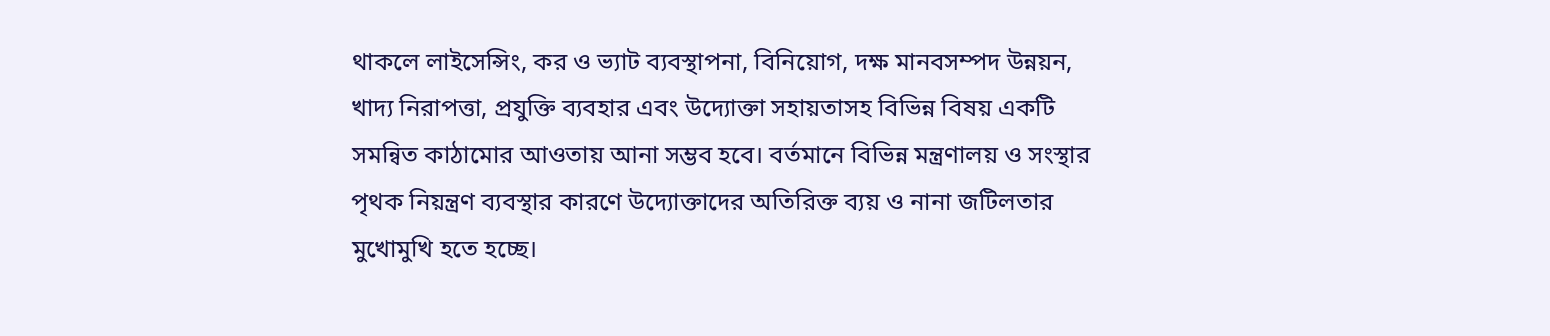থাকলে লাইসেন্সিং, কর ও ভ্যাট ব্যবস্থাপনা, বিনিয়োগ, দক্ষ মানবসম্পদ উন্নয়ন, খাদ্য নিরাপত্তা, প্রযুক্তি ব্যবহার এবং উদ্যোক্তা সহায়তাসহ বিভিন্ন বিষয় একটি সমন্বিত কাঠামোর আওতায় আনা সম্ভব হবে। বর্তমানে বিভিন্ন মন্ত্রণালয় ও সংস্থার পৃথক নিয়ন্ত্রণ ব্যবস্থার কারণে উদ্যোক্তাদের অতিরিক্ত ব্যয় ও নানা জটিলতার মুখোমুখি হতে হচ্ছে।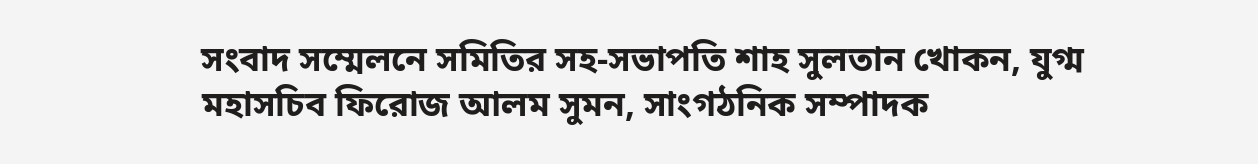সংবাদ সম্মেলনে সমিতির সহ-সভাপতি শাহ সুলতান খোকন, যুগ্ম মহাসচিব ফিরোজ আলম সুমন, সাংগঠনিক সম্পাদক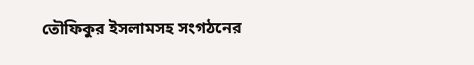তৌফিকুর ইসলামসহ সংগঠনের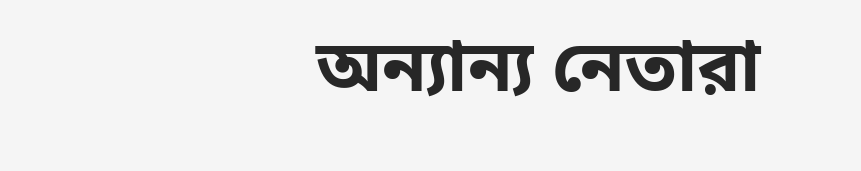অন্যান্য নেতারা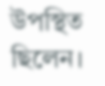উপস্থিত ছিলেন।